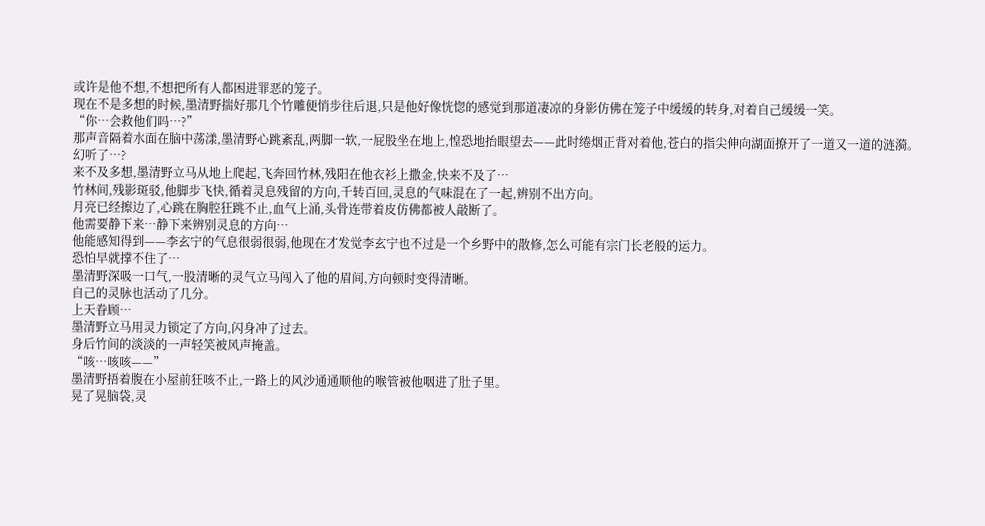或许是他不想,不想把所有人都困进罪恶的笼子。
现在不是多想的时候,墨清野揣好那几个竹雕便悄步往后退,只是他好像恍惚的感觉到那道凄凉的身影仿佛在笼子中缓缓的转身,对着自己缓缓一笑。
“你…会救他们吗…?”
那声音隔着水面在脑中荡漾,墨清野心跳紊乱,两脚一软,一屁股坐在地上,惶恐地抬眼望去——此时绻烟正背对着他,苍白的指尖伸向湖面撩开了一道又一道的涟漪。
幻听了…?
来不及多想,墨清野立马从地上爬起,飞奔回竹林,残阳在他衣衫上撒金,快来不及了…
竹林间,残影斑驳,他脚步飞快,循着灵息残留的方向,千转百回,灵息的气味混在了一起,辨别不出方向。
月亮已经擦边了,心跳在胸腔狂跳不止,血气上涌,头骨连带着皮仿佛都被人敲断了。
他需要静下来…静下来辨别灵息的方向…
他能感知得到——李玄宁的气息很弱很弱,他现在才发觉李玄宁也不过是一个乡野中的散修,怎么可能有宗门长老般的运力。
恐怕早就撑不住了…
墨清野深吸一口气,一股清晰的灵气立马闯入了他的眉间,方向顿时变得清晰。
自己的灵脉也活动了几分。
上天眷顾…
墨清野立马用灵力锁定了方向,闪身冲了过去。
身后竹间的淡淡的一声轻笑被风声掩盖。
“咳…咳咳——”
墨清野捂着腹在小屋前狂咳不止,一路上的风沙通通顺他的喉管被他咽进了肚子里。
晃了晃脑袋,灵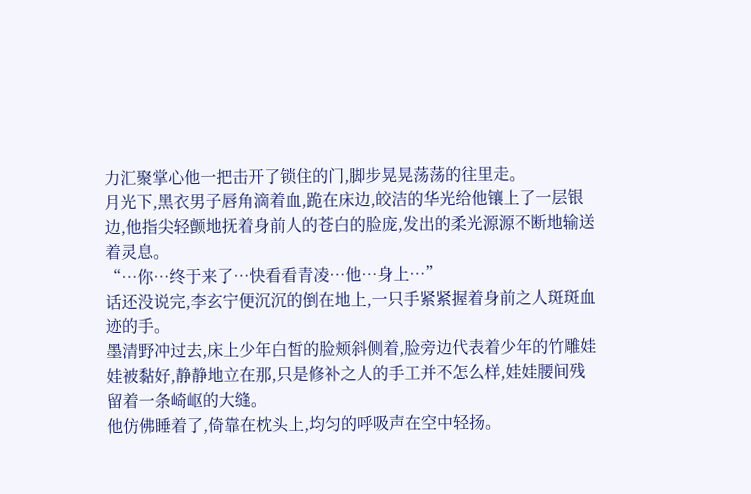力汇聚掌心他一把击开了锁住的门,脚步晃晃荡荡的往里走。
月光下,黑衣男子唇角滴着血,跪在床边,皎洁的华光给他镶上了一层银边,他指尖轻颤地抚着身前人的苍白的脸庞,发出的柔光源源不断地输送着灵息。
“…你…终于来了…快看看青凌…他…身上…”
话还没说完,李玄宁便沉沉的倒在地上,一只手紧紧握着身前之人斑斑血迹的手。
墨清野冲过去,床上少年白皙的脸颊斜侧着,脸旁边代表着少年的竹雕娃娃被黏好,静静地立在那,只是修补之人的手工并不怎么样,娃娃腰间残留着一条崎岖的大缝。
他仿佛睡着了,倚靠在枕头上,均匀的呼吸声在空中轻扬。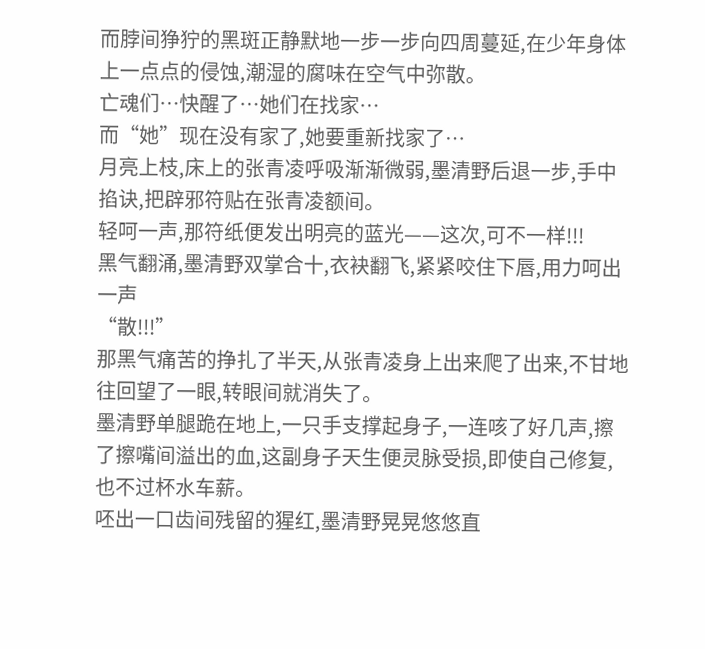而脖间狰狞的黑斑正静默地一步一步向四周蔓延,在少年身体上一点点的侵蚀,潮湿的腐味在空气中弥散。
亡魂们…快醒了…她们在找家…
而“她”现在没有家了,她要重新找家了…
月亮上枝,床上的张青凌呼吸渐渐微弱,墨清野后退一步,手中掐诀,把辟邪符贴在张青凌额间。
轻呵一声,那符纸便发出明亮的蓝光——这次,可不一样!!!
黑气翻涌,墨清野双掌合十,衣袂翻飞,紧紧咬住下唇,用力呵出一声
“散!!!”
那黑气痛苦的挣扎了半天,从张青凌身上出来爬了出来,不甘地往回望了一眼,转眼间就消失了。
墨清野单腿跪在地上,一只手支撑起身子,一连咳了好几声,擦了擦嘴间溢出的血,这副身子天生便灵脉受损,即使自己修复,也不过杯水车薪。
呸出一口齿间残留的猩红,墨清野晃晃悠悠直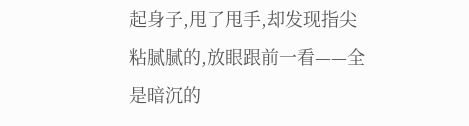起身子,甩了甩手,却发现指尖粘腻腻的,放眼跟前一看——全是暗沉的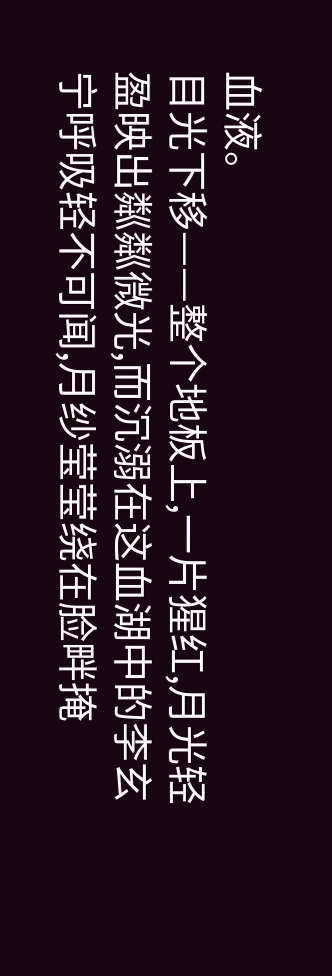血液。
目光下移——整个地板上,一片猩红,月光轻盈映出粼粼微光,而沉溺在这血湖中的李玄宁呼吸轻不可闻,月纱莹莹绕在脸畔掩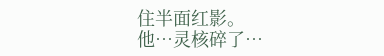住半面红影。
他…灵核碎了…